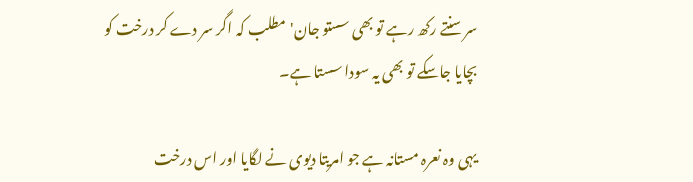سر سنتے رکھ رہے تو بھی سستو جان' مطلب کہ اگر سر دے کر درخت کو بچایا جاسکے تو بھی یہ سودا سستا ہے۔

یہی وہ نعرہ مستانہ ہے جو امریتا دیوی نے لگایا اور اس درخت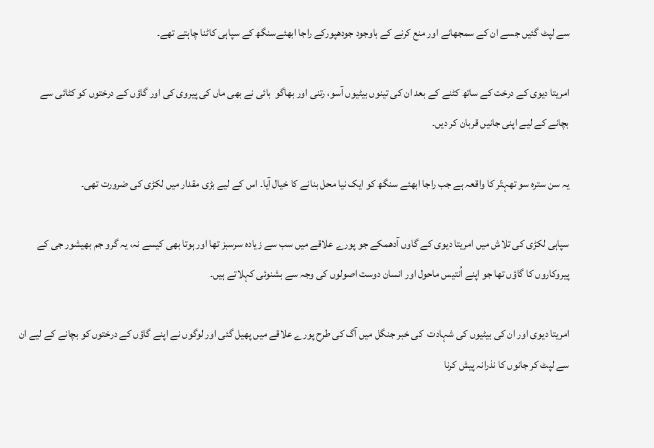سے لپٹ گئیں جسے ان کے سمجھانے اور منع کرنے کے باوجود جودھپورکے راجا ابھئےسنگھ کے سپاہی کاٹنا چاہتے تھے۔

امریتا دیوی کے درخت کے ساتھ کٹنے کے بعد ان کی تینوں بیٹیوں آسو، رتنی اور بھاگو  بائی نے بھی ماں کی پیروی کی اور گاؤں کے درختوں کو کٹائی سے بچانے کے لیے اپنی جانیں قربان کر دیں۔

یہ سن سترہ سو تھہتّر کا واقعہ ہے جب راجا ابھئے سنگھ کو ایک نیا محل بنانے کا خیال آیا۔ اس کے لیے بڑی مقدار میں لکڑی کی ضرورت تھی۔

سپاہی لکڑی کی تلاش میں امریتا دیوی کے گاوں آدھمکے جو پورے علاقے میں سب سے زیادہ سرسبز تھا اور ہوتا بھی کیسے نہ، یہ گرو جم بھیشور جی کے پیروکاروں کا گاؤں تھا جو اپنے اُنتیس ماحول اور انسان دوست اصولوں کی وجہ سے بشنوئی کہلاتے ہیں۔

امریتا دیوی اور ان کی بیٹیوں کی شہادت  کی خبر جنگل میں آگ کی طرح پورے علاقے میں پھیل گئی اور لوگوں نے اپنے گاؤں کے درختوں کو بچانے کے لیے ان سے لپٹ کر جانوں کا نذرانہ پیش کرنا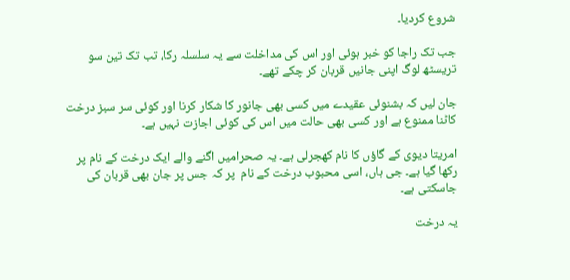شروع کردیا۔

جب تک راجا کو خبر ہوئی اور اس کی مداخلت سے یہ سلسلہ رکا، تب تک تین سو تریسٹھ لوگ اپنی جانیں قربان کر چکے تھے۔

جان لیں کہ بشنوئی عقیدے میں کسی بھی جانور کا شکار کرنا اور کوئی سر سبز درخت کاٹنا ممنوع ہے اور کسی بھی حالت میں اس کی کوئی اجازت نہیں ہے۔

امریتا دیوی کے گاؤں کا نام کھجرلی ہے۔ یہ صحرامیں اگنے والے ایک درخت کے نام پر رکھا گیا ہے۔ جی ہاں، اسی محبوب درخت کے نام  پر کہ جس پر جان بھی قربان کی جاسکتی ہے۔

یہ درخت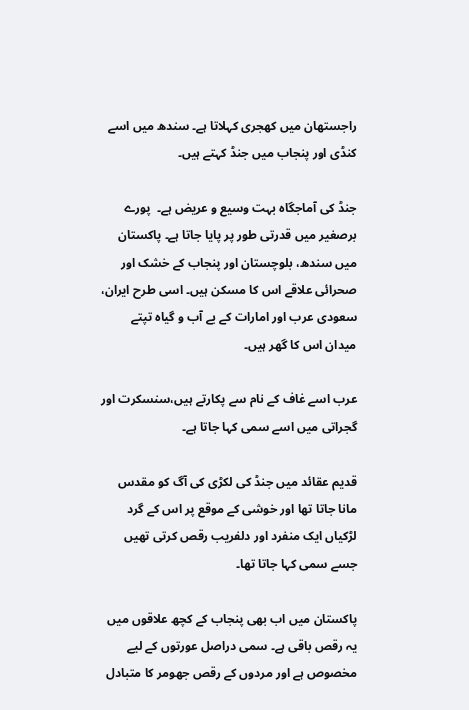راجستھان میں کھجری کہلاتا ہے۔ سندھ میں اسے کنڈی اور پنجاب میں جنڈ کہتے ہیں۔

جنڈ کی آماجگاہ بہت وسیع و عریض ہے۔  پورے برصغیر میں قدرتی طور پر پایا جاتا ہے۔ پاکستان میں سندھ، بلوچستان اور پنجاب کے خشک اور صحرائی علاقے اس کا مسکن ہیں۔ اسی طرح ایران، سعودی عرب اور امارات کے بے آب و گیاہ تپتے میدان اس کا گھر ہیں۔

عرب اسے غاف کے نام سے پکارتے ہیں،سنسکرت اور گجراتی میں اسے سمی کہا جاتا ہے۔

قدیم عقائد میں جنڈ کی لکڑی کی آگ کو مقدس مانا جاتا تھا اور خوشی کے موقع پر اس کے گرد لڑکیاں ایک منفرد اور دلفریب رقص کرتی تھیں جسے سمی کہا جاتا تھا۔

پاکستان میں اب بھی پنجاب کے کچھ علاقوں میں یہ رقص باقی ہے۔ سمی دراصل عورتوں کے لیے مخصوص ہے اور مردوں کے رقص جھومر کا متبادل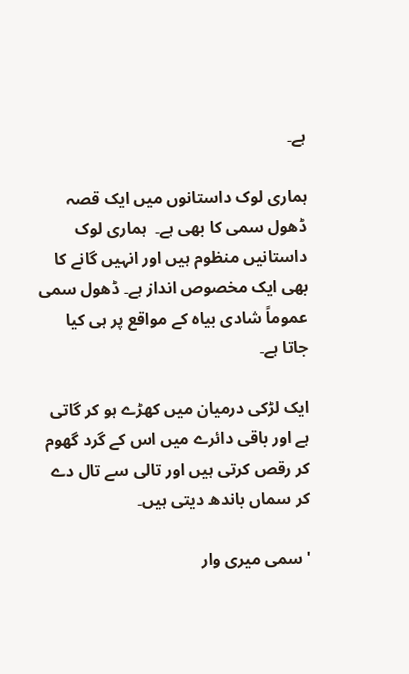ہے۔

ہماری لوک داستانوں میں ایک قصہ ڈھول سمی کا بھی ہے۔  ہماری لوک داستانیں منظوم ہیں اور انہیں گانے کا بھی ایک مخصوص انداز ہے۔ ڈھول سمی عموماً شادی بیاہ کے مواقع پر ہی کیا جاتا ہے۔

ایک لڑکی درمیان میں کھڑے ہو کر گاتی ہے اور باقی دائرے میں اس کے گرد گھوم کر رقص کرتی ہیں اور تالی سے تال دے کر سماں باندھ دیتی ہیں۔

'سمی میری وار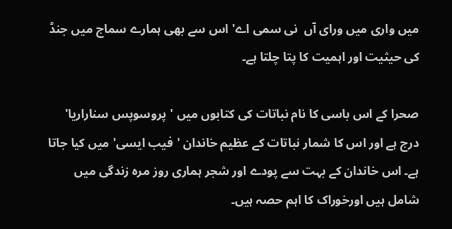میں واری میں ورای آں  نی سمی اے' اس سے بھی ہمارے سماج میں جنڈ کی حیثیت اور اہمیت کا پتا چلتا ہے۔

صحرا کے اس باسی کا نام نباتات کی کتابوں میں 'پروسوپس سناراریا' درج ہے اور اس کا شمار نباتات کے عظیم خاندان 'فیب ایسی' میں کیا جاتا ہے۔ اس خاندان کے بہت سے پودے اور شجر ہماری روز مرہ زندگی میں شامل ہیں اورخوراک کا اہم حصہ ہیں۔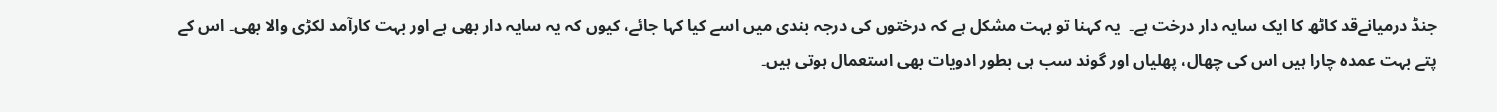جنڈ درمیانےقد کاٹھ کا ایک سایہ دار درخت ہے۔  یہ کہنا تو بہت مشکل ہے کہ درختوں کی درجہ بندی میں اسے کیا کہا جائے، کیوں کہ یہ سایہ دار بھی ہے اور بہت کارآمد لکڑی والا بھی۔ اس کے پتے بہت عمدہ چارا ہیں اس کی چھال، پھلیاں اور گوند سب ہی بطور ادویات بھی استعمال ہوتی ہیں۔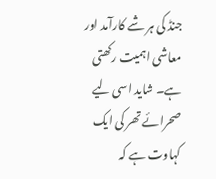جنڈ کی ہر شے کارآمد اور معاشی اہمیت رکھتی ہے۔ شاید اسی لیے صحرائے تھر کی ایک کہاوت ہے کہ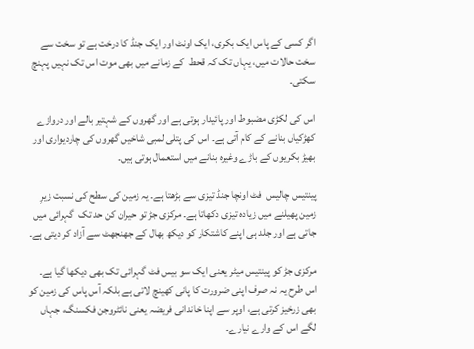اگر کسی کے پاس ایک بکری، ایک اونٹ اور ایک جنڈ کا درخت ہے تو سخت سے سخت حالات میں، یہاں تک کہ قحط  کے زمانے میں بھی موت اس تک نہیں پہنچ سکتی۔

اس کی لکڑی مضبوط اور پائیدار ہوتی ہے اور گھروں کے شہتیر بالے اور دروازے کھڑکیاں بنانے کے کام آتی ہے۔ اس کی پتلی لمبی شاخیں گھروں کی چاردیواری اور بھیڑ بکریوں کے باڑے وغیرہ بنانے میں استعمال ہوتی ہیں۔

پینتیس چالیس  فٹ اونچا جنڈ تیزی سے بڑھتا ہے۔ یہ زمین کی سطح کی نسبت زیرِ زمین پھیلنے میں زیادہ تیزی دکھاتا ہے۔ مرکزی جڑ تو حیران کن حد تک  گہرائی میں جاتی ہے اور جلد ہی اپنے کاشتکار کو دیکھ بھال کے جھنجھٹ سے آزاد کر دیتی ہے۔

مرکزی جڑ کو پینتیس میٹر یعنی ایک سو بیس فٹ گہرائی تک بھی دیکھا گیا ہے۔ اس طرح یہ نہ صرف اپنی ضرورت کا پانی کھینچ لاتی ہے بلکہ آس پاس کی زمین کو بھی زرخیز کرتی ہے، اوپر سے اپنا خاندانی فریضہ یعنی نائٹروجن فکسنگ، جہاں لگے اس کے وارے نیارے۔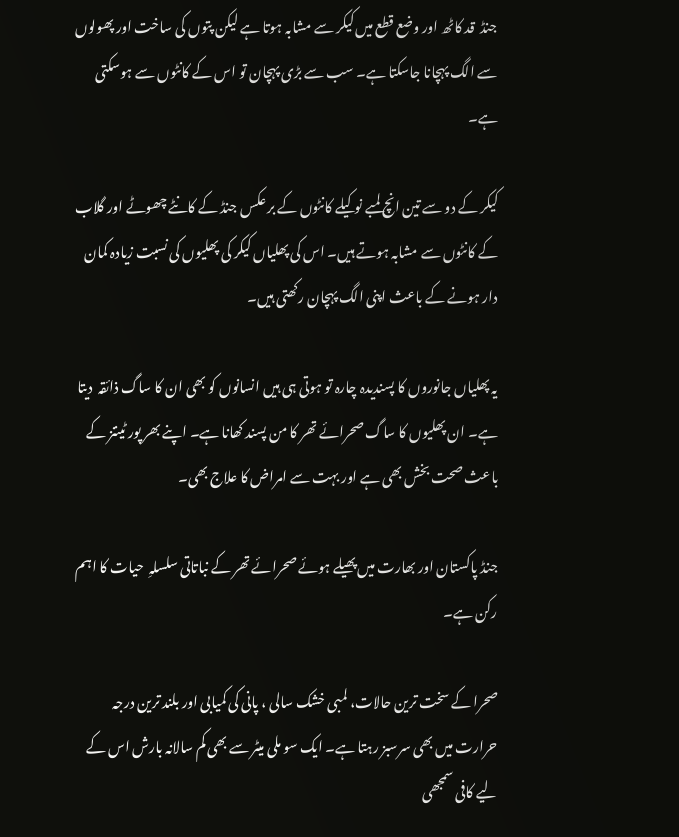جنڈ  قد کاٹھ اور وضع قطع میں کیکر سے مشابہ ہوتا ہے لیکن پتوں کی ساخت اور پھولوں سے الگ پہچانا جاسکتا ہے۔ سب سے بڑی پہچان تو اس کے کانٹوں سے ہوسکتی ہے۔

کیکر کے دو سے تین انچ لمبے نوکیلے کانٹوں کے بر عکس جنڈ کے کانٹے چھوٹے اور گلاب کے کانٹوں سے مشابہ ہوتے ہیں۔ اس کی پھلیاں کیکر کی پھلیوں کی نسبت زیادہ کمان دار ہونے کے باعث اپنی الگ پہچان رکھتی ہیں۔

یہ پھلیاں جانوروں کا پسندیدہ چارہ تو ہوتی ہی ہیں انسانوں کو بھی ان کا ساگ ذائقہ  دیتا ہے۔ ان پھلیوں کا ساگ صحرائے تھر کا من پسند کھانا ہے۔ اپنے بھر پور ٹیننز کے باعث صحت بخش بھی ہے اور بہت سے امراض کا علاج بھی۔

جنڈ پاکستان اور بھارت میں پھیلے ہوئے صحرائے تھر کے نباتاتی سلسلہِ  حیات کا اہم رکن ہے۔

صحرا کے سخت ترین حالات، لمبی خشک سالی ، پانی کی کمیابی اور بلند ترین درجہ حرارت میں بھی سرسبز رہتا ہے۔ ایک سو ملی میٹر سے بھی کم سالانہ بارش اس کے لیے کافی سمجھی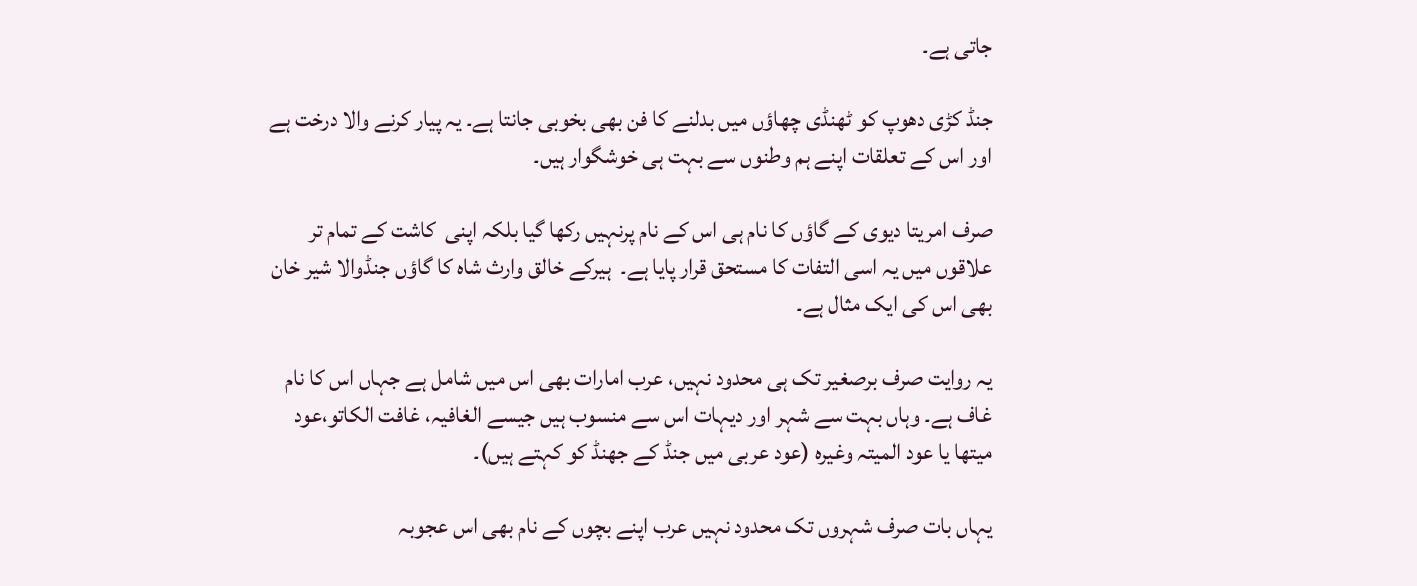جاتی ہے۔

جنڈ کڑی دھوپ کو ٹھنڈی چھاؤں میں بدلنے کا فن بھی بخوبی جانتا ہے۔ یہ پیار کرنے والا درخت ہے اور اس کے تعلقات اپنے ہم وطنوں سے بہت ہی خوشگوار ہیں۔

صرف امریتا دیوی کے گاؤں کا نام ہی اس کے نام پرنہیں رکھا گیا بلکہ اپنی  کاشت کے تمام تر علاقوں میں یہ اسی التفات کا مستحق قرار پایا ہے۔  ہیرکے خالق وارث شاہ کا گاؤں جنڈوالا شیر خان  بھی اس کی ایک مثال ہے۔

یہ روایت صرف برصغیر تک ہی محدود نہیں، عرب امارات بھی اس میں شامل ہے جہاں اس کا نام غاف ہے۔ وہاں بہت سے شہر اور دیہات اس سے منسوب ہیں جیسے الغافیہ، غافت الکاتو،عود میتھا یا عود المیتہ وغیرہ (عود عربی میں جنڈ کے جھنڈ کو کہتے ہیں)۔

یہاں بات صرف شہروں تک محدود نہیں عرب اپنے بچوں کے نام بھی اس عجوبہ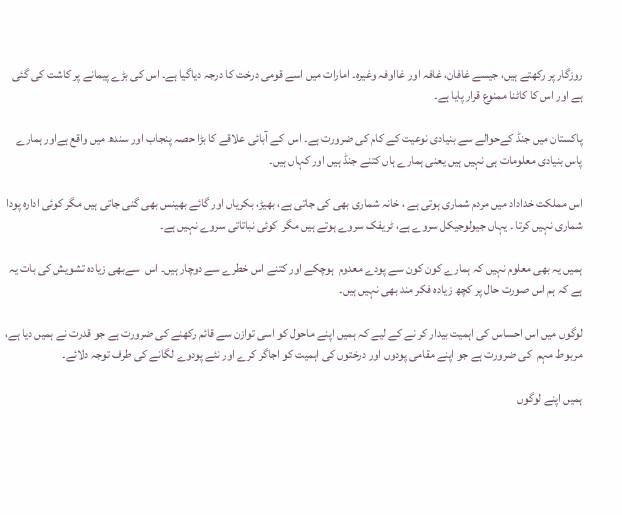روزگار پر رکھتے ہیں، جیسے غافان، غافہ اور غااوفہ وغیرہ۔ امارات میں اسے قومی درخت کا درجہ دیاگیا ہے۔ اس کی بڑے پیمانے پر کاشت کی گئی ہے اور اس کا کاٹنا ممنوع قرار پایا ہے۔

پاکستان میں جنڈ کےحوالے سے بنیادی نوعیت کے کام کی ضرورت ہے۔ اس  کے آبائی علاقے کا بڑا حصہ پنجاب اور سندھ میں واقع ہےاور ہمارے پاس بنیادی معلومات ہی نہیں ہیں یعنی ہمارے ہاں کتنے جنڈ ہیں اور کہاں ہیں۔

اس مملکت خداداد میں مردم شماری ہوتی ہے ، خانہ شماری بھی کی جاتی ہے، بھیڑ، بکریاں اور گائے بھینس بھی گنی جاتی ہیں مگر کوئی ادارہ پودا شماری نہیں کرتا ۔ یہاں جیولوجیکل سروے ہے، ٹریفک سروے ہوتے ہیں مگر  کوئی نباتاتی سروے نہیں ہے۔

ہمیں یہ بھی معلوم نہیں کہ ہمارے کون کون سے پودے معدوم  ہوچکے اور کتنے اس خطرے سے دوچار ہیں۔ اس  سےبھی زیادہ تشویش کی بات یہ ہے کہ ہم اس صورت حال پر کچھ زیادہ فکر مند بھی نہیں ہیں۔

لوگوں میں اس احساس کی اہمیت بیدار کر نے کے لیے کہ ہمیں اپنے ماحول کو اسی توازن سے قائم رکھنے کی ضرورت ہے جو قدرت نے ہمیں دیا ہے، مربوط مہم  کی ضرورت ہے جو اپنے مقامی پودوں اور درختوں کی اہمیت کو اجاگر کرے اور نئے پودوے لگانے کی طرف توجہ دلائے۔

ہمیں اپنے لوگوں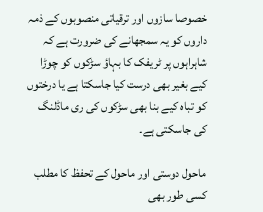خصوصا سازوں اور ترقیاتی منصوبوں کے ذمہ داروں کو یہ سمجھانے کی ضرورت ہے کہ شاہراہوں پر ٹریفک کا بہاؤ سڑکوں کو چوڑا کیے بغیر بھی درست کیا جاسکتا ہے یا درختوں کو تباہ کیے بنا بھی سڑکوں کی ری ماڈلنگ کی جاسکتی ہے۔

ماحول دوستی اور ماحول کے تحفظ کا مطلب کسی طور بھی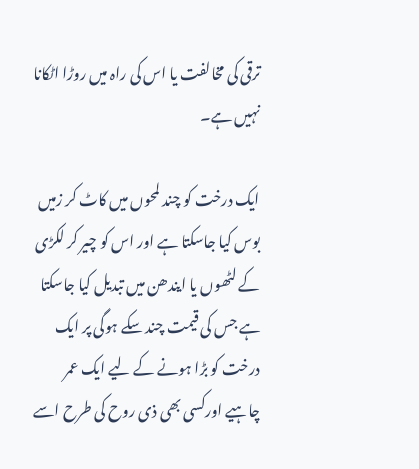ترقی کی مخالفت یا اس کی راہ میں روڑا اٹکانا نہیں ہے۔

ایک درخت کو چند لمحوں میں کاٹ کر زمیں بوس کیا جاسکتا ہے اور اس کو چیر کر لکڑی کے لٹھوں یا ایندھن میں تبدیل کیا جاسکتا ہے جس کی قیمت چند سکے ہوگی پر ایک درخت کو بڑا ہونے کے لیے ایک عمر چاہیے اورکسی بھی ذی روح کی طرح اسے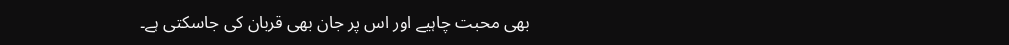بھی محبت چاہیے اور اس پر جان بھی قربان کی جاسکتی ہے۔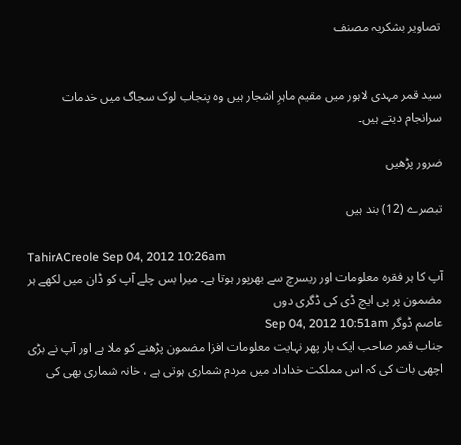تصاویر بشکریہ مصنف


سید قمر مہدی لاہور میں مقیم ماہرِ اشجار ہیں وہ پنجاب لوک سجاگ میں خدمات سرانجام دیتے ہیں۔

ضرور پڑھیں

تبصرے (12) بند ہیں

TahirACreole Sep 04, 2012 10:26am
آپ کا ہر فقرہ معلومات اور ریسرچ سے بھرپور ہوتا ہے۔ میرا بس چلے آپ کو ڈان میں لکھے ہر مضمون پر پی ایچ ڈی کی ڈگری دوں
عاصم ڈوگر Sep 04, 2012 10:51am
جناب قمر صاحب ایک بار پھر نہایت معلومات افزا مضمون پڑھنے کو ملا ہے اور آپ نے بڑی اچھی بات کی کہ اس مملکت خداداد میں مردم شماری ہوتی ہے ، خانہ شماری بھی کی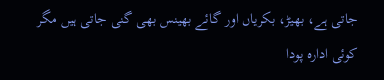جاتی ہے، بھیڑ، بکریاں اور گائے بھینس بھی گنی جاتی ہیں مگر کوئی ادارہ پودا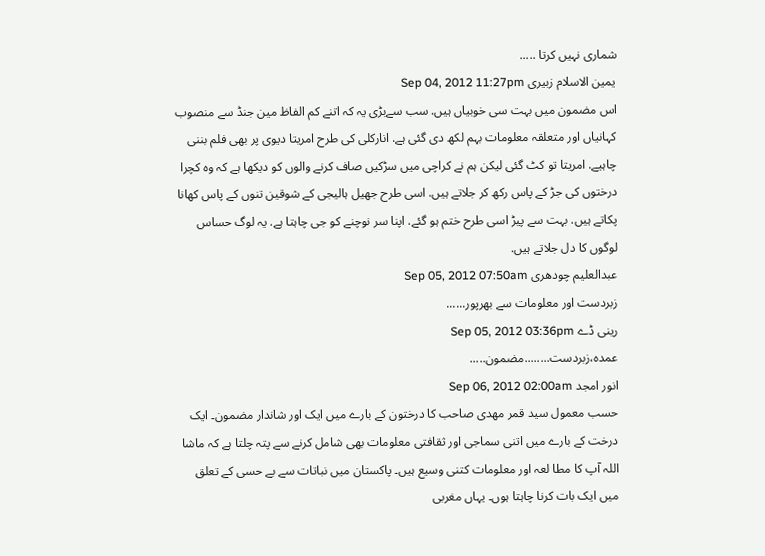شماری نہیں کرتا .....
یمین الاسلام زبیری Sep 04, 2012 11:27pm
اس مضمون میں بہت سی خوبیاں ہیں. سب سےبڑی یہ کہ اتنے کم الفاظ مین جنڈ سے منصوب کہانیاں اور متعلقہ معلومات بہم لکھ دی گئی ہے. انارکلی کی طرح امریتا دیوی پر بھی فلم بننی چاہیے. امریتا تو کٹ گئی لیکن ہم نے کراچی میں سڑکیں صاف کرنے والوں کو دیکھا ہے کہ وہ کچرا درختوں کی جڑ کے پاس رکھ کر جلاتے ہیں. اسی طرح جھیل ہالیجی کے شوقین تنوں کے پاس کھانا پکاتے ہیں. بہت سے پیڑ اسی طرح ختم ہو گئے. اپنا سر نوچنے کو جی چاہتا ہے. یہ لوگ حساس لوگوں کا دل جلاتے ہیں.
عبدالعلیم چودھری Sep 05, 2012 07:50am
زبردست اور معلومات سے بھرپور......
رینی ڈے Sep 05, 2012 03:36pm
عمدہ،زبردست........مضمون.....
انور امجد Sep 06, 2012 02:00am
حسب معمول سید قمر مھدی صاحب کا درختون کے بارے میں ایک اور شاندار مضمون۔ ایک درخت کے بارے میں اتنی سماجی اور ثقافتی معلومات بھی شامل کرنے سے پتہ چلتا ہے کہ ماشا اللہ آپ کا مطا لعہ اور معلومات کتنی وسیع ہیں۔ پاکستان میں نباتات سے بے حسی کے تعلق میں ایک بات کرنا چاہتا ہوں۔ یہاں مغربی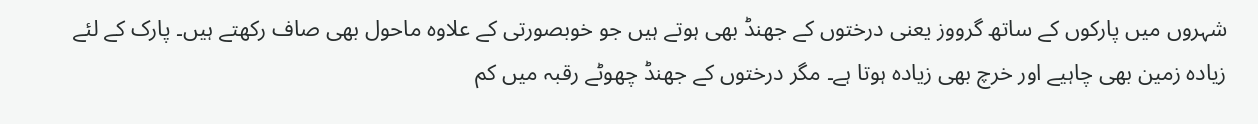شہروں میں پارکوں کے ساتھ گرووز یعنی درختوں کے جھنڈ بھی ہوتے ہیں جو خوبصورتی کے علاوہ ماحول بھی صاف رکھتے ہیں۔ پارک کے لئے زیادہ زمین بھی چاہیے اور خرچ بھی زیادہ ہوتا ہے۔ مگر درختوں کے جھنڈ چھوٹے رقبہ میں کم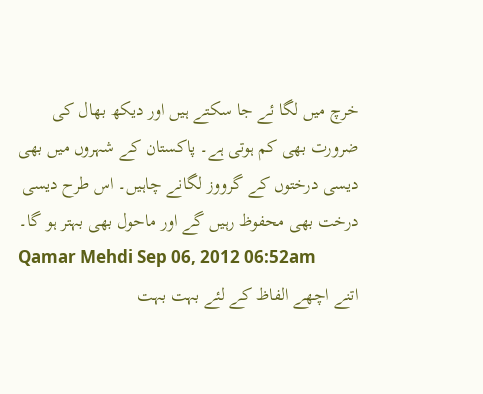خرچ میں لگا ئے جا سکتے ہیں اور دیکھ بھال کی ضرورت بھی کم ہوتی ہے۔ پاکستان کے شہروں میں بھی دیسی درختوں کے گرووز لگانے چاہیں۔ اس طرح دیسی درخت بھی محفوظ رہیں گے اور ماحول بھی بہتر ہو گا۔
Qamar Mehdi Sep 06, 2012 06:52am
اتنے اچھے الفاظ کے لئے بہت بہت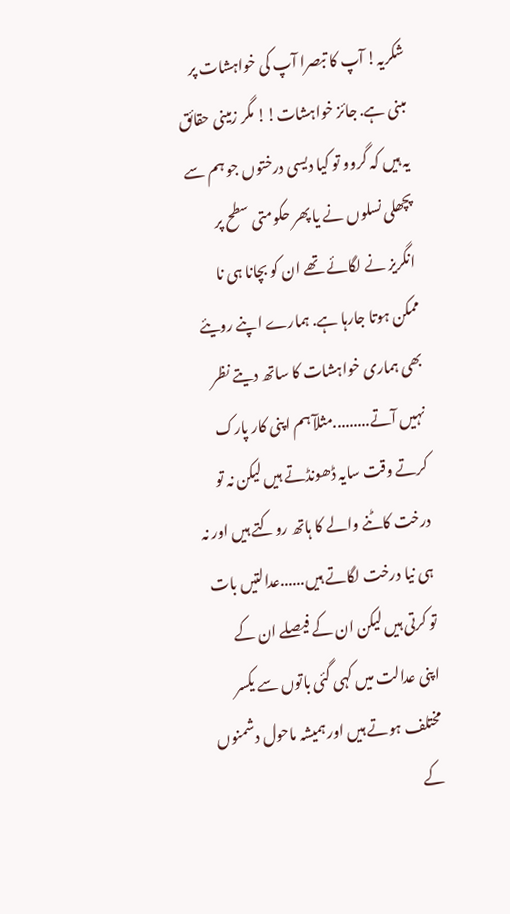شکریہ! آپ کا تبصرا آپ کی خواہشات پر مبنی ہے. جائز خواہشات!! مگر زمینی حقائق یہ ہیں کہ گروو تو کیا دیسی درختوں جو ہم سے پچھلی نسلوں نے یا پھر حکومتی سطح پر انگریز نے لگائے تھے ان کو بچانا ہی نا ممکن ہوتا جارہا ہے. ہمارے اپنے رویئے بھی ہماری خواہشات کا ساتھ دیتے نظر نہیں آتے.........مثلآ ہم اپنی کار پارک کرتے وقت سایہ ڈھونڈتے ہیں لیکن نہ تو درخت کاٹنے والے کا ہاتھ روکتے ہیں اور نہ ہی نیا درخت لگاتے ہیں......عدالتیں بات تو کرتی ہیں لیکن ان کے فیصلے ان کے اپنی عدالت میں کہی گئی باتوں سے یکسر مختلف ہوتے ہیں اور ہمیشہ ماحول دشمنوں کے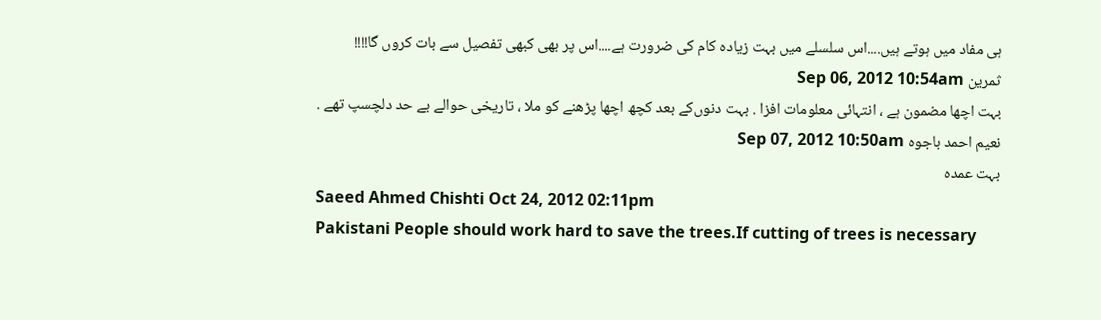ہی مفاد میں ہوتے ہیں....اس سلسلے میں بہت زیادہ کام کی ضرورت ہے....اس پر بھی کبھی تفصیل سے بات کروں گا!!!!
ثمرین Sep 06, 2012 10:54am
بہت اچھا مضمون ہے ، انتہائی معلومات افزا . بہت دنوں‌کے بعد کچھ اچھا پڑھنے کو ملا ، تاریخی حوالے بے حد دلچسپ تھے .
نعیم احمد باجوہ Sep 07, 2012 10:50am
بہت عمدہ
Saeed Ahmed Chishti Oct 24, 2012 02:11pm
Pakistani People should work hard to save the trees.If cutting of trees is necessary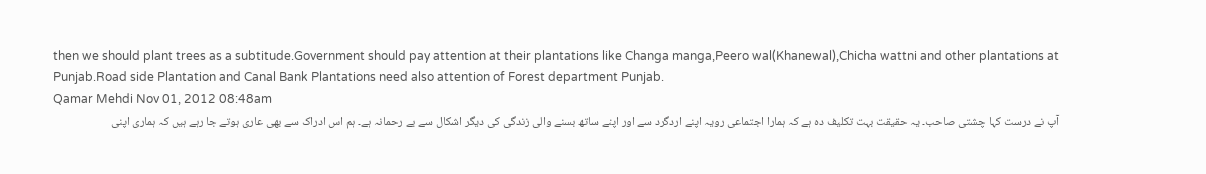then we should plant trees as a subtitude.Government should pay attention at their plantations like Changa manga,Peero wal(Khanewal),Chicha wattni and other plantations at Punjab.Road side Plantation and Canal Bank Plantations need also attention of Forest department Punjab.
Qamar Mehdi Nov 01, 2012 08:48am
آپ نے درست کہا چشتی صاحب۔ یہ حقیقت بہت تکلیف دہ ہے کہ ہمارا اجتماعی رویہ اپنے اردگرد سے اور اپنے ساتھ بسنے والی زندگی کی دیگر اشکال سے بے رحمانہ ہے۔ ہم اس ادراک سے بھی عاری ہوتے جا رہے ہیں کہ ہماری اپنی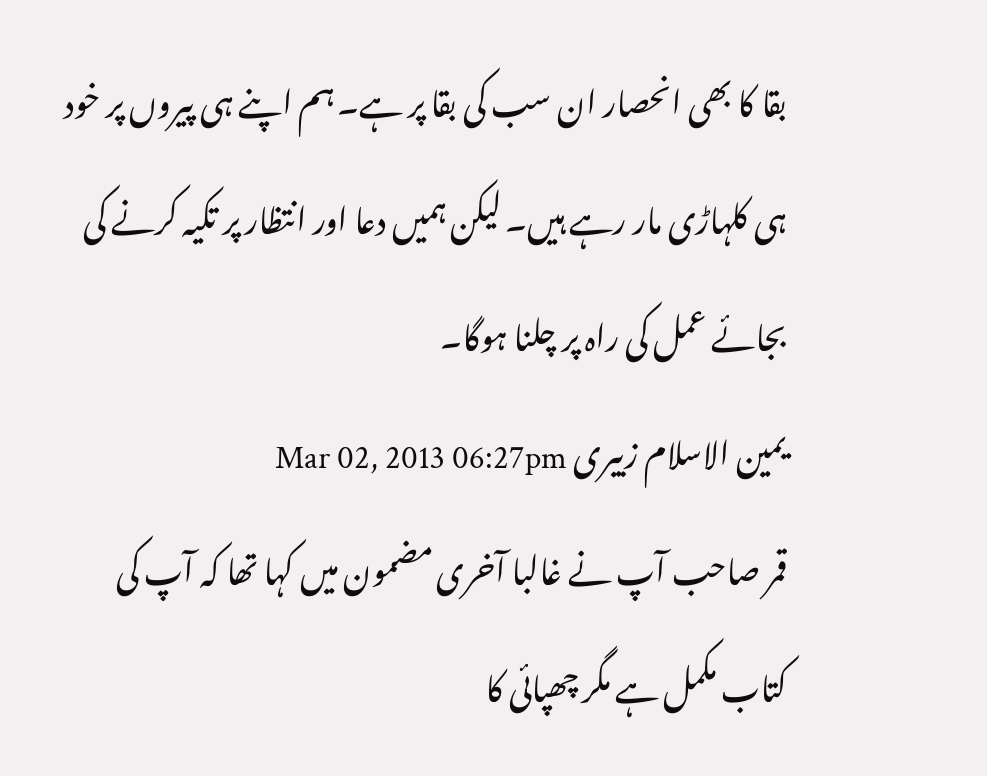بقا کا بھی انحصار ان سب کی بقا پر ہے۔ ہم اپنے ہی پیروں پر خود ہی کلہاڑی مار رہے ہیں۔ لیکن ہمیں دعا اور انتظار پر تکیہ کرنے کی بجائے عمل کی راہ پر چلنا ہوگا۔
یمین الاسلام زبیری Mar 02, 2013 06:27pm
قمر صاحب آپ نے غالبا آخری مضمون میں کہا تھا کہ آپ کی کتاب مکمل ہے مگر چھپائی کا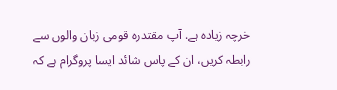خرچہ زیادہ ہے. آپ مقتدرہ قومی زبان والوں سے رابطہ کریں، ان کے پاس شائد ایسا پروگرام ہے کہ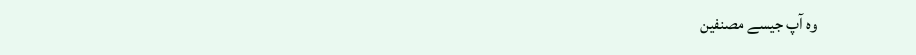وہ آپ جیسے مصنفین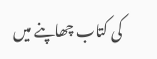کی کتاب چھاپنے میں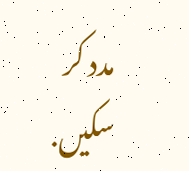مدد کر سکیں.